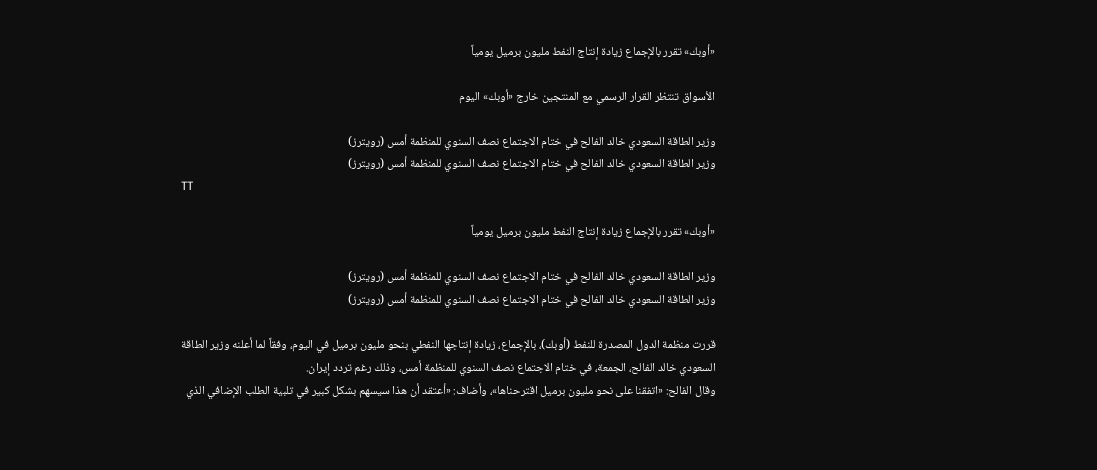«أوبك» تقرر بالإجماع زيادة إنتاج النفط مليون برميل يومياً

الأسواق تنتظر القرار الرسمي مع المنتجين خارج «أوبك» اليوم

وزير الطاقة السعودي خالد الفالح في ختام الاجتماع نصف السنوي للمنظمة أمس (رويترز)
وزير الطاقة السعودي خالد الفالح في ختام الاجتماع نصف السنوي للمنظمة أمس (رويترز)
TT

«أوبك» تقرر بالإجماع زيادة إنتاج النفط مليون برميل يومياً

وزير الطاقة السعودي خالد الفالح في ختام الاجتماع نصف السنوي للمنظمة أمس (رويترز)
وزير الطاقة السعودي خالد الفالح في ختام الاجتماع نصف السنوي للمنظمة أمس (رويترز)

قررت منظمة الدول المصدرة للنفط (أوبك)، بالإجماع، زيادة إنتاجها النفطي بنحو مليون برميل في اليوم، وفقاً لما أعلنه وزير الطاقة السعودي خالد الفالح، الجمعة، في ختام الاجتماع نصف السنوي للمنظمة أمس، وذلك رغم تردد إيران.
وقال الفالح: «اتفقنا على نحو مليون برميل اقترحناها»، وأضاف: «أعتقد أن هذا سيسهم بشكل كبير في تلبية الطلب الإضافي الذي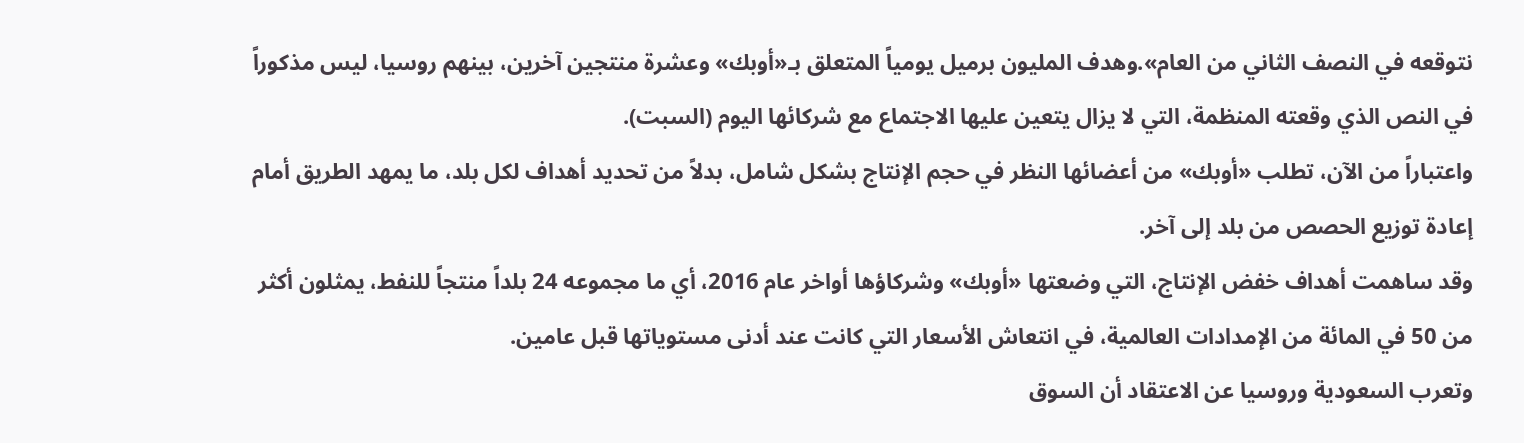نتوقعه في النصف الثاني من العام».وهدف المليون برميل يومياً المتعلق بـ«أوبك» وعشرة منتجين آخرين، بينهم روسيا، ليس مذكوراً في النص الذي وقعته المنظمة، التي لا يزال يتعين عليها الاجتماع مع شركائها اليوم (السبت).
واعتباراً من الآن، تطلب «أوبك» من أعضائها النظر في حجم الإنتاج بشكل شامل، بدلاً من تحديد أهداف لكل بلد، ما يمهد الطريق أمام إعادة توزيع الحصص من بلد إلى آخر.
وقد ساهمت أهداف خفض الإنتاج، التي وضعتها «أوبك» وشركاؤها أواخر عام 2016، أي ما مجموعه 24 بلداً منتجاً للنفط، يمثلون أكثر من 50 في المائة من الإمدادات العالمية، في انتعاش الأسعار التي كانت عند أدنى مستوياتها قبل عامين.
وتعرب السعودية وروسيا عن الاعتقاد أن السوق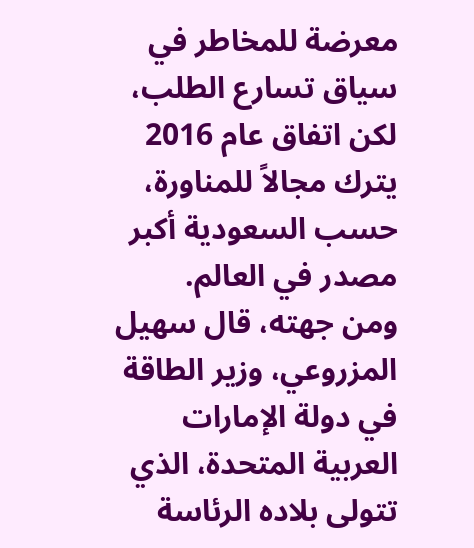معرضة للمخاطر في سياق تسارع الطلب، لكن اتفاق عام 2016 يترك مجالاً للمناورة، حسب السعودية أكبر مصدر في العالم.
ومن جهته، قال سهيل المزروعي، وزير الطاقة في دولة الإمارات العربية المتحدة، الذي تتولى بلاده الرئاسة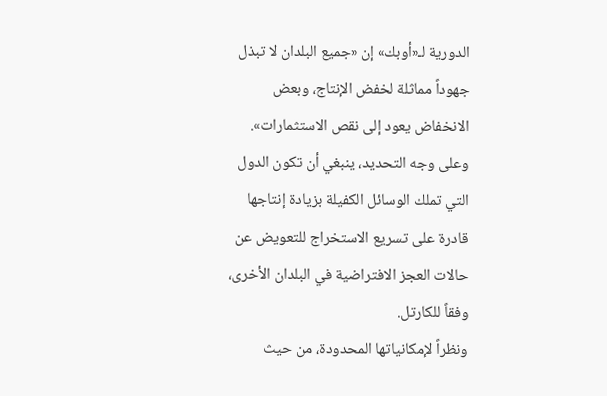الدورية لـ«أوبك» إن «جميع البلدان لا تبذل جهوداً مماثلة لخفض الإنتاج، وبعض الانخفاض يعود إلى نقص الاستثمارات». وعلى وجه التحديد، ينبغي أن تكون الدول التي تملك الوسائل الكفيلة بزيادة إنتاجها قادرة على تسريع الاستخراج للتعويض عن حالات العجز الافتراضية في البلدان الأخرى، وفقاً للكارتل.
ونظراً لإمكانياتها المحدودة، من حيث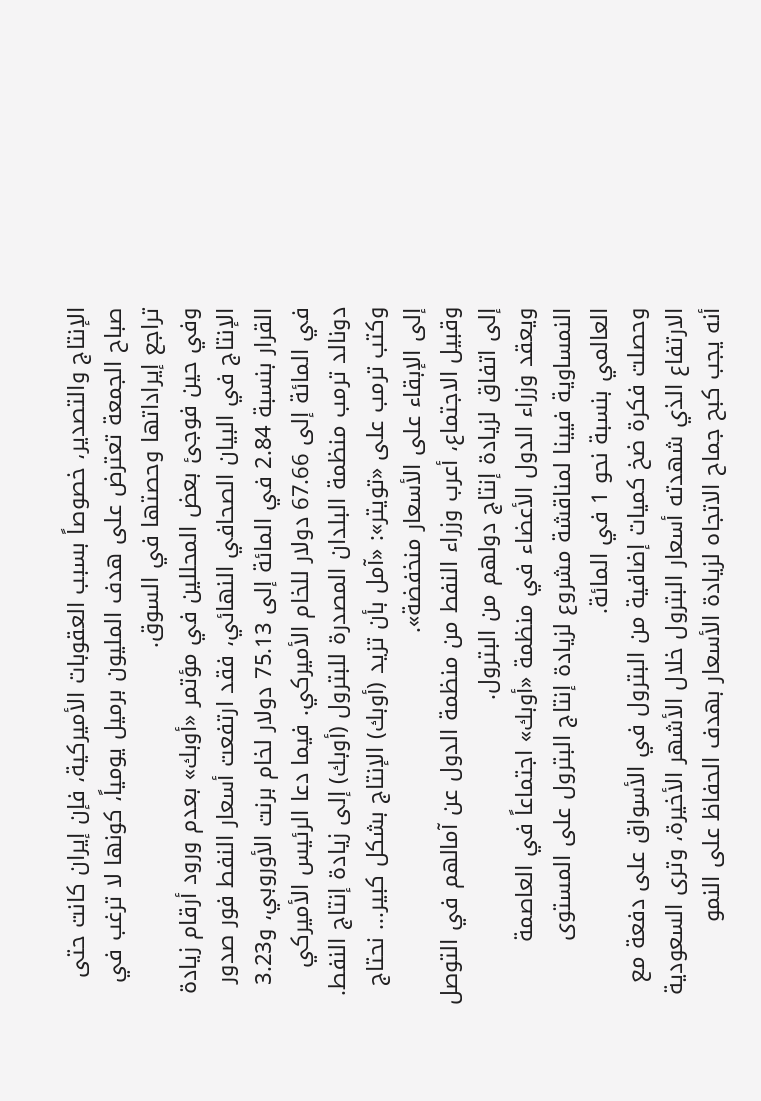الإنتاج والتصدير، خصوصاً بسبب العقوبات الأميركية، فإن إيران كانت حتى صباح الجمعة تعترض على هدف المليون برميل يومياً، كونها لا ترغب في تراجع إيراداتها وحصتها في السوق.
وفي حين فوجئ بعض المحللين في مؤتمر «أوبك» بعدم ورود أرقام زيادة الإنتاج في البيان الصحافي النهائي، فقد ارتفعت أسعار النفط فور صدور القرار بنسبة 2.84 في المائة إلى 75.13 دولار لخام برنت الأوروبي، و3.23 في المائة إلى 67.66 دولار للخام الأميركي. فيما دعا الرئيس الأميركي دونالد ترمب منظمة البلدان المصدرة للبترول (أوبك) إلى زيادة إنتاج النفط.
وكتب ترمب على «تويتر»: «آمل بأن تزيد (أوبك) الإنتاج بشكل كبير... نحتاج إلى الإبقاء على الأسعار منخفضة».
وقبيل الاجتماع، أعرب وزراء النفط من منظمة الدول عن آمالهم في التوصل إلى اتفاق لزيادة إنتاج دولهم من البترول.
ويعقد وزراء الدول الأعضاء في منظمة «أوبك» اجتماعاً في العاصمة النمساوية فيينا لمناقشة مشروع لزيادة إنتاج البترول على المستوى العالمي بنسبة نحو 1 في المائة.
وحصلت فكرة ضخ كميات إضافية من البترول في الأسواق على دفعة مع الارتفاع الذي شهدته أسعار البترول خلال الأشهر الأخيرة، وترى السعودية أنه يجب كبح جماح الاتجاه لزيادة الأسعار بهدف الحفاظ على النمو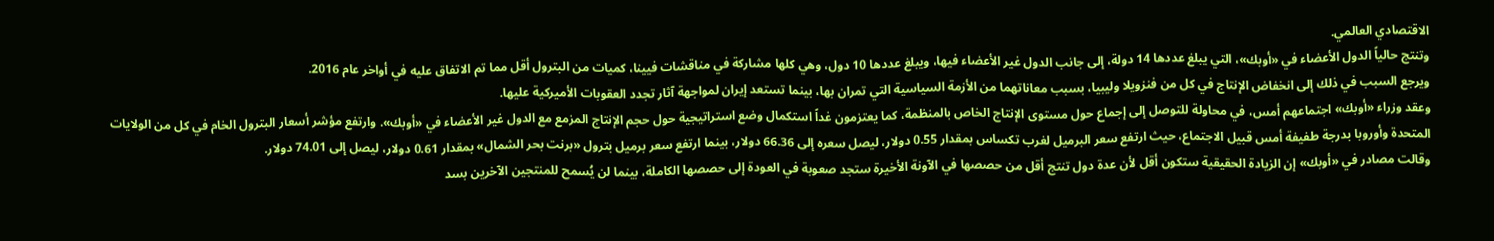الاقتصادي العالمي.
وتنتج حالياً الدول الأعضاء في «أوبك»، التي يبلغ عددها 14 دولة، إلى جانب الدول غير الأعضاء فيها، ويبلغ عددها 10 دول، وهي كلها مشاركة في مناقشات فيينا، كميات من البترول أقل مما تم الاتفاق عليه في أواخر عام 2016.
ويرجع السبب في ذلك إلى انخفاض الإنتاج في كل من فنزويلا وليبيا، بسبب معاناتهما من الأزمة السياسية التي تمران بها، بينما تستعد إيران لمواجهة آثار تجدد العقوبات الأميركية عليها.
وعقد وزراء «أوبك» اجتماعهم أمس، في محاولة للتوصل إلى إجماع حول مستوى الإنتاج الخاص بالمنظمة، كما يعتزمون غداً استكمال وضع استراتيجية حول حجم الإنتاج المزمع مع الدول غير الأعضاء في «أوبك». وارتفع مؤشر أسعار البترول الخام في كل من الولايات المتحدة وأوروبا بدرجة طفيفة أمس قبيل الاجتماع، حيث ارتفع سعر البرميل لغرب تكساس بمقدار 0.55 دولار، ليصل سعره إلى 66.36 دولار، بينما ارتفع سعر برميل بترول «برنت بحر الشمال» بمقدار 0.61 دولار، ليصل إلى 74.01 دولار.
وقالت مصادر في «أوبك» إن الزيادة الحقيقية ستكون أقل لأن عدة دول تنتج أقل من حصصها في الآونة الأخيرة ستجد صعوبة في العودة إلى حصصها الكاملة، بينما لن يُسمح للمنتجين الآخرين بسد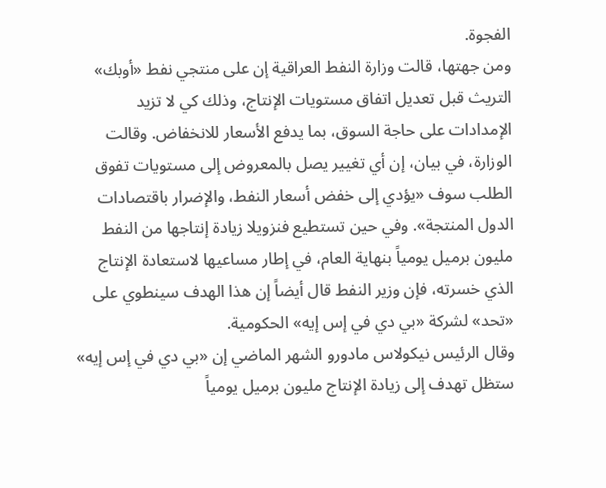الفجوة.
ومن جهتها، قالت وزارة النفط العراقية إن على منتجي نفط «أوبك» التريث قبل تعديل اتفاق مستويات الإنتاج، وذلك كي لا تزيد الإمدادات على حاجة السوق، بما يدفع الأسعار للانخفاض. وقالت الوزارة، في بيان، إن أي تغيير يصل بالمعروض إلى مستويات تفوق الطلب سوف «يؤدي إلى خفض أسعار النفط، والإضرار باقتصادات الدول المنتجة». وفي حين تستطيع فنزويلا زيادة إنتاجها من النفط مليون برميل يومياً بنهاية العام، في إطار مساعيها لاستعادة الإنتاج الذي خسرته، فإن وزير النفط قال أيضاً إن هذا الهدف سينطوي على «تحد» لشركة «بي دي في إس إيه» الحكومية.
وقال الرئيس نيكولاس مادورو الشهر الماضي إن «بي دي في إس إيه» ستظل تهدف إلى زيادة الإنتاج مليون برميل يومياً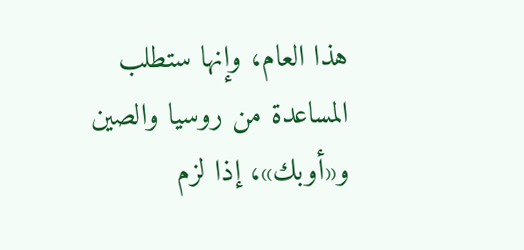هذا العام، وإنها ستطلب المساعدة من روسيا والصين و«أوبك»، إذا لزم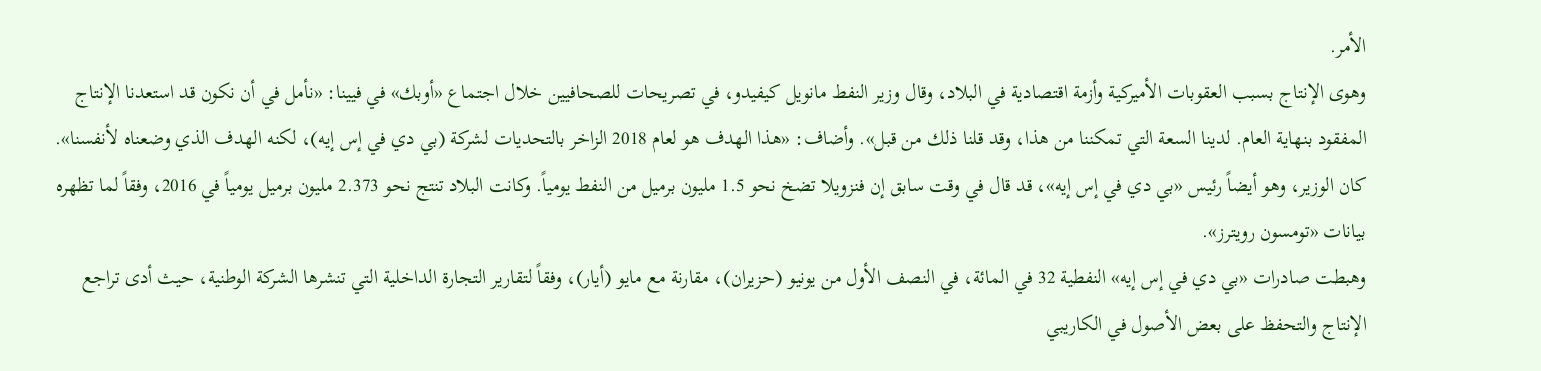الأمر.
وهوى الإنتاج بسبب العقوبات الأميركية وأزمة اقتصادية في البلاد، وقال وزير النفط مانويل كيفيدو، في تصريحات للصحافيين خلال اجتماع «أوبك» في فيينا: «نأمل في أن نكون قد استعدنا الإنتاج المفقود بنهاية العام. لدينا السعة التي تمكننا من هذا، وقد قلنا ذلك من قبل». وأضاف: «هذا الهدف هو لعام 2018 الزاخر بالتحديات لشركة (بي دي في إس إيه)، لكنه الهدف الذي وضعناه لأنفسنا».
كان الوزير، وهو أيضاً رئيس «بي دي في إس إيه»، قد قال في وقت سابق إن فنزويلا تضخ نحو 1.5 مليون برميل من النفط يومياً. وكانت البلاد تنتج نحو 2.373 مليون برميل يومياً في 2016، وفقاً لما تظهره بيانات «تومسون رويترز».
وهبطت صادرات «بي دي في إس إيه» النفطية 32 في المائة، في النصف الأول من يونيو (حزيران)، مقارنة مع مايو (أيار)، وفقاً لتقارير التجارة الداخلية التي تنشرها الشركة الوطنية، حيث أدى تراجع الإنتاج والتحفظ على بعض الأصول في الكاريبي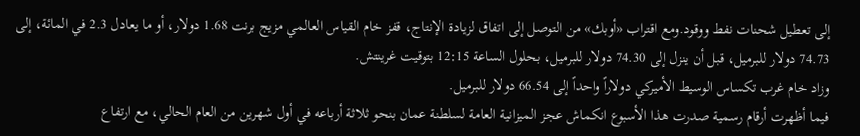إلى تعطيل شحنات نفط ووقود.ومع اقتراب «أوبك» من التوصل إلى اتفاق لزيادة الإنتاج، قفز خام القياس العالمي مزيج برنت 1.68 دولار، أو ما يعادل 2.3 في المائة، إلى 74.73 دولار للبرميل، قبل أن ينزل إلى 74.30 دولار للبرميل، بحلول الساعة 12:15 بتوقيت غرينتش.
وزاد خام غرب تكساس الوسيط الأميركي دولاراً واحداً إلى 66.54 دولار للبرميل.
فيما أظهرت أرقام رسمية صدرت هذا الأسبوع انكماش عجز الميزانية العامة لسلطنة عمان بنحو ثلاثة أرباعه في أول شهرين من العام الحالي، مع ارتفاع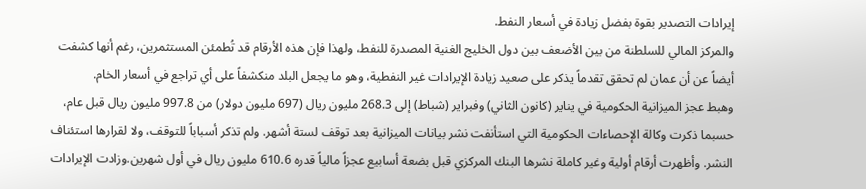إيرادات التصدير بقوة بفضل زيادة في أسعار النفط.
والمركز المالي للسلطنة من بين الأضعف بين دول الخليج الغنية المصدرة للنفط، ولهذا فإن هذه الأرقام قد تُطمئن المستثمرين، رغم أنها كشفت أيضاً عن أن عمان لم تحقق تقدماً يذكر على صعيد زيادة الإيرادات غير النفطية، وهو ما يجعل البلد منكشفاً على أي تراجع في أسعار الخام.
وهبط عجز الميزانية الحكومية في يناير (كانون الثاني) وفبراير (شباط) إلى 268.3 مليون ريال (697 مليون دولار) من 997.8 مليون ريال قبل عام، حسبما ذكرت وكالة الإحصاءات الحكومية التي استأنفت نشر بيانات الميزانية بعد توقف لستة أشهر. ولم تذكر أسباباً للتوقف، ولا لقرارها استئناف النشر. وأظهرت أرقام أولية وغير كاملة نشرها البنك المركزي قبل بضعة أسابيع عجزاً مالياً قدره 610.6 مليون ريال في أول شهرين.وزادت الإيرادات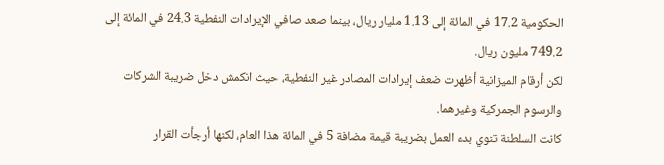الحكومية 17.2 في المائة إلى 1.13 مليار ريال، بينما صعد صافي الإيرادات النفطية 24.3 في المائة إلى 749.2 مليون ريال.
لكن أرقام الميزانية أظهرت ضعف إيرادات المصادر غير النفطية، حيث انكمش دخل ضريبة الشركات والرسوم الجمركية وغيرهما.
كانت السلطنة تنوي بدء العمل بضريبة قيمة مضافة 5 في المائة هذا العام، لكنها أرجأت القرار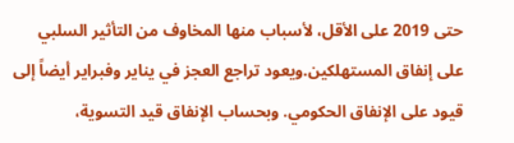حتى 2019 على الأقل، لأسباب منها المخاوف من التأثير السلبي على إنفاق المستهلكين.ويعود تراجع العجز في يناير وفبراير أيضاً إلى قيود على الإنفاق الحكومي. وبحساب الإنفاق قيد التسوية،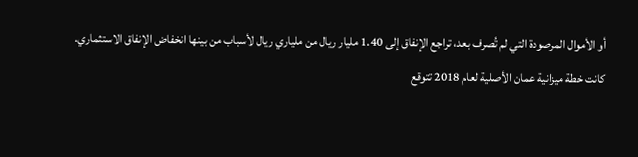أو الأموال المرصودة التي لم تُصرف بعد، تراجع الإنفاق إلى 1.40 مليار ريال من ملياري ريال لأسباب من بينها انخفاض الإنفاق الاستثماري.
كانت خطة ميزانية عمان الأصلية لعام 2018 تتوقع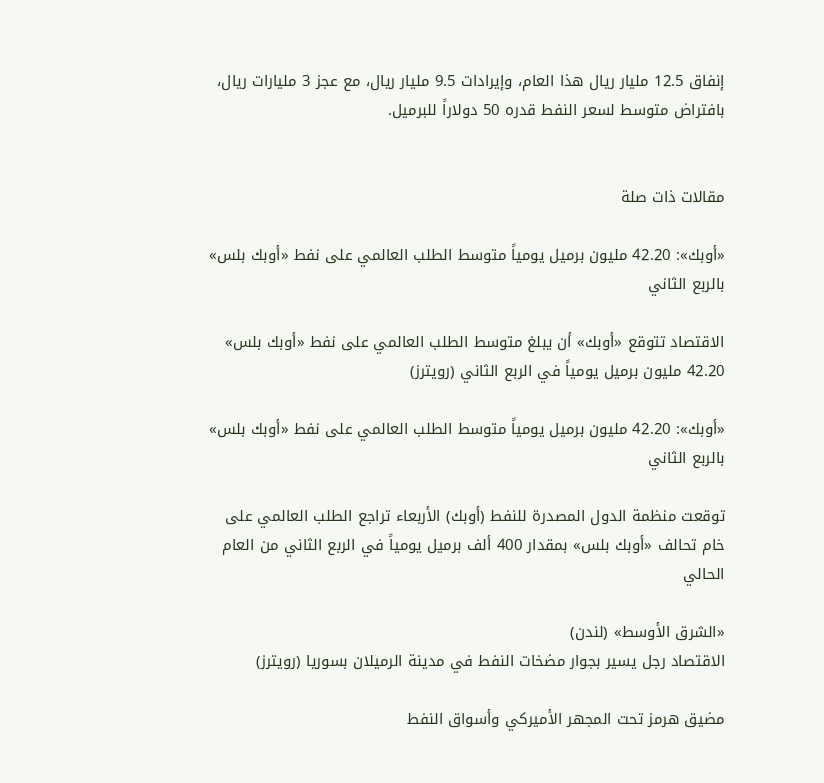إنفاق 12.5 مليار ريال هذا العام، وإيرادات 9.5 مليار ريال، مع عجز 3 مليارات ريال، بافتراض متوسط لسعر النفط قدره 50 دولاراً للبرميل.


مقالات ذات صلة

«أوبك»: 42.20 مليون برميل يومياً متوسط الطلب العالمي على نفط «أوبك بلس» بالربع الثاني

الاقتصاد تتوقع «أوبك» أن يبلغ متوسط الطلب العالمي على نفط «أوبك بلس» 42.20 مليون برميل يومياً في الربع الثاني (رويترز)

«أوبك»: 42.20 مليون برميل يومياً متوسط الطلب العالمي على نفط «أوبك بلس» بالربع الثاني

توقعت منظمة الدول المصدرة للنفط (أوبك) الأربعاء تراجع الطلب العالمي على خام تحالف «أوبك بلس» بمقدار ‌400 ألف برميل ‌يومياً في الربع الثاني من العام الحالي

«الشرق الأوسط» (لندن)
الاقتصاد رجل يسير بجوار مضخات النفط في مدينة الرميلان بسوريا (رويترز)

مضيق هرمز تحت المجهر الأميركي وأسواق النفط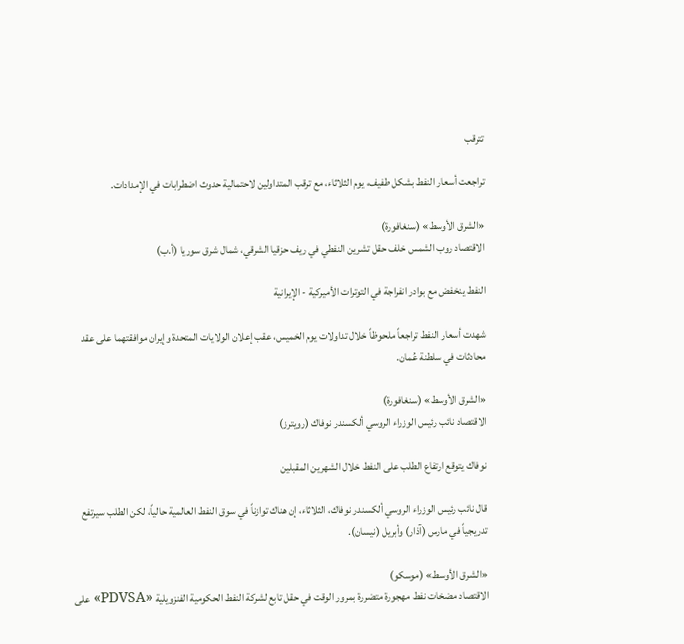تترقب

تراجعت أسعار النفط بشكل طفيف، يوم الثلاثاء، مع ترقب المتداولين لاحتمالية حدوث اضطرابات في الإمدادات.

«الشرق الأوسط» (سنغافورة)
الاقتصاد روب الشمس خلف حقل تشرين النفطي في ريف حزقيا الشرقي، شمال شرق سوريا (أ.ب)

النفط ينخفض مع بوادر انفراجة في التوترات الأميركية - الإيرانية

شهدت أسعار النفط تراجعاً ملحوظاً خلال تداولات يوم الخميس، عقب إعلان الولايات المتحدة وإيران موافقتهما على عقد محادثات في سلطنة عُمان.

«الشرق الأوسط» (سنغافورة)
الاقتصاد نائب رئيس الوزراء الروسي ألكسندر نوفاك (رويترز)

نوفاك يتوقع ارتفاع الطلب على النفط خلال الشهرين المقبلين

قال نائب رئيس الوزراء الروسي ألكسندر نوفاك، الثلاثاء، إن هناك توازناً في سوق النفط العالمية حالياً، لكن الطلب سيرتفع تدريجياً في ‌مارس (آذار) وأبريل ‌(نيسان).

«الشرق الأوسط» (موسكو)
الاقتصاد مضخات نفط مهجورة متضررة بمرور الوقت في حقل تابع لشركة النفط الحكومية الفنزويلية «PDVSA» على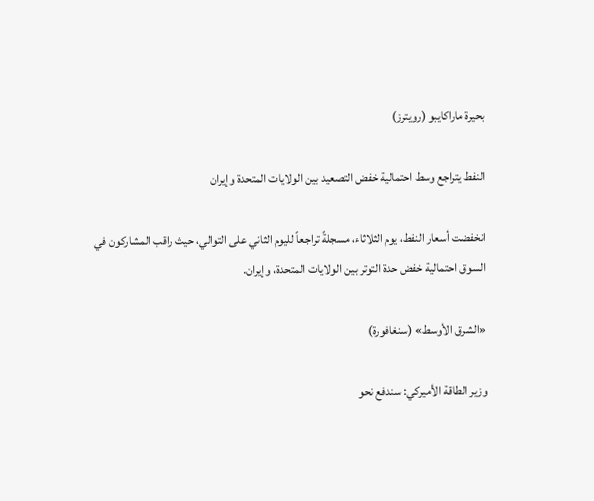بحيرة ماراكايبو (رويترز)

النفط يتراجع وسط احتمالية خفض التصعيد بين الولايات المتحدة وإيران

انخفضت أسعار النفط، يوم الثلاثاء، مسجلةً تراجعاً لليوم الثاني على التوالي، حيث راقب المشاركون في السوق احتمالية خفض حدة التوتر بين الولايات المتحدة، وإيران.

«الشرق الأوسط» (سنغافورة)

وزير الطاقة الأميركي: سندفع نحو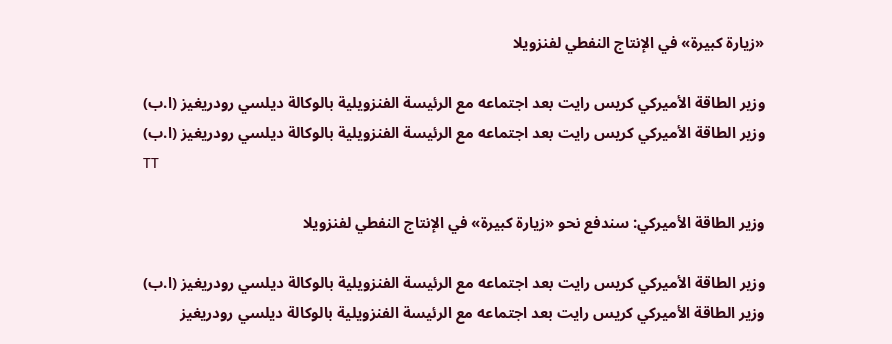«زيارة كبيرة» في الإنتاج النفطي لفنزويلا

وزير الطاقة الأميركي كريس رايت بعد اجتماعه مع الرئيسة الفنزويلية بالوكالة ديلسي رودريغيز (ا.ب)
وزير الطاقة الأميركي كريس رايت بعد اجتماعه مع الرئيسة الفنزويلية بالوكالة ديلسي رودريغيز (ا.ب)
TT

وزير الطاقة الأميركي: سندفع نحو «زيارة كبيرة» في الإنتاج النفطي لفنزويلا

وزير الطاقة الأميركي كريس رايت بعد اجتماعه مع الرئيسة الفنزويلية بالوكالة ديلسي رودريغيز (ا.ب)
وزير الطاقة الأميركي كريس رايت بعد اجتماعه مع الرئيسة الفنزويلية بالوكالة ديلسي رودريغيز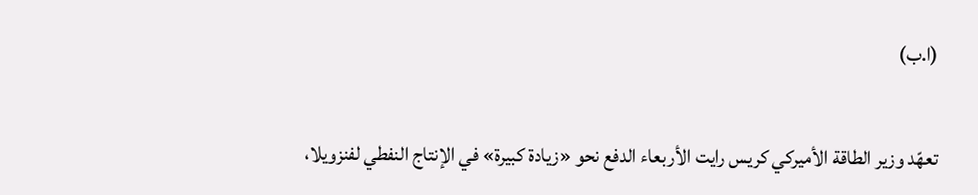(ا.ب)

تعهّد وزير الطاقة الأميركي كريس رايت الأربعاء الدفع نحو «زيادة كبيرة» في الإنتاج النفطي لفنزويلا،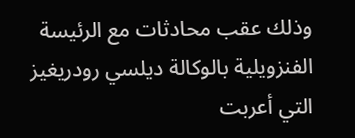وذلك عقب محادثات مع الرئيسة الفنزويلية بالوكالة ديلسي رودريغيز التي أعربت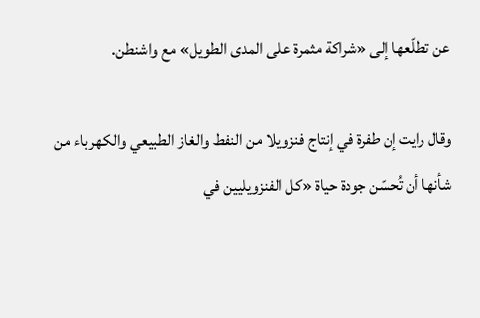عن تطلّعها إلى «شراكة مثمرة على المدى الطويل» مع واشنطن.

وقال رايت إن طفرة في إنتاج فنزويلا من النفط والغاز الطبيعي والكهرباء من شأنها أن تُحسّن جودة حياة «كل الفنزويليين في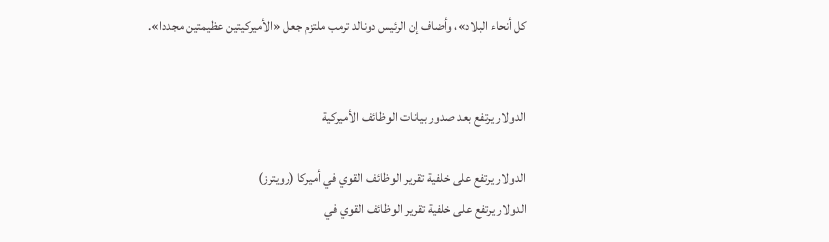كل أنحاء البلاد»، وأضاف إن الرئيس دونالد ترمب ملتزم جعل «الأميركيتين عظيمتين مجددا».


الدولار يرتفع بعد صدور بيانات الوظائف الأميركية

الدولار يرتفع على خلفية تقرير الوظائف القوي في أميركا (رويترز)
الدولار يرتفع على خلفية تقرير الوظائف القوي في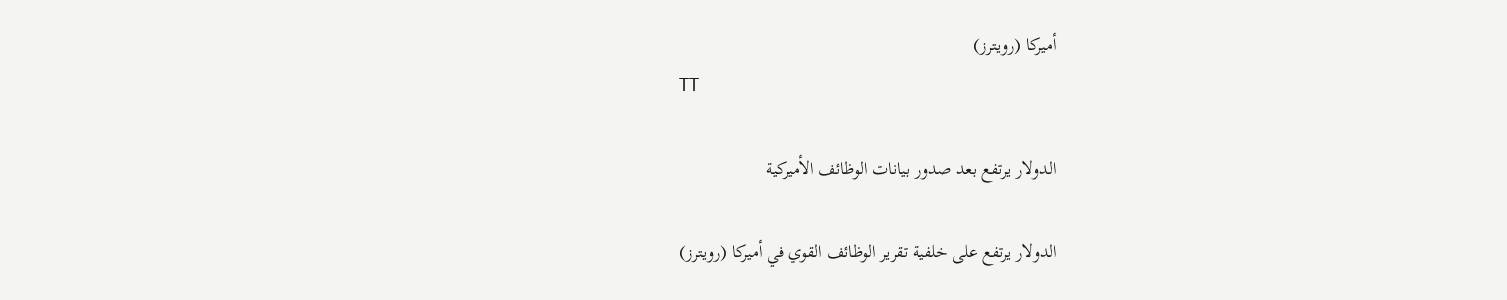أميركا (رويترز)
TT

الدولار يرتفع بعد صدور بيانات الوظائف الأميركية

الدولار يرتفع على خلفية تقرير الوظائف القوي في أميركا (رويترز)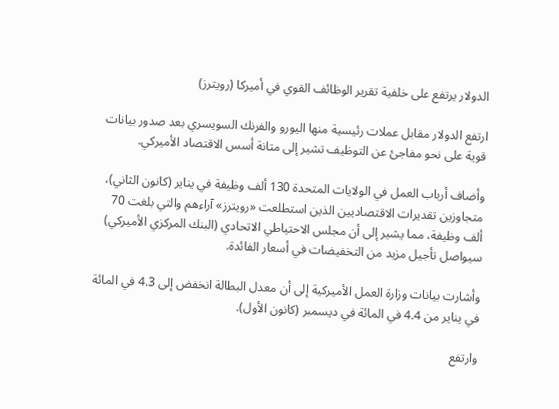الدولار يرتفع على خلفية تقرير الوظائف القوي في أميركا (رويترز)

ارتفع الدولار مقابل عملات رئيسية منها اليورو والفرنك السويسري بعد صدور بيانات قوية على نحو مفاجئ عن التوظيف تشير إلى متانة أسس الاقتصاد الأميركي.

وأضاف أرباب العمل في الولايات المتحدة 130 ألف وظيفة في يناير (كانون الثاني)، متجاوزين تقديرات الاقتصاديين الذين استطلعت «رويترز» آراءهم والتي بلغت 70 ألف وظيفة، مما يشير إلى أن مجلس الاحتياطي الاتحادي (البنك المركزي الأميركي) سيواصل تأجيل مزيد من التخفيضات في أسعار الفائدة.

وأشارت بيانات وزارة العمل الأميركية إلى أن معدل البطالة انخفض إلى 4.3 في المائة في يناير من 4.4 في المائة في ديسمبر (كانون الأول).

وارتفع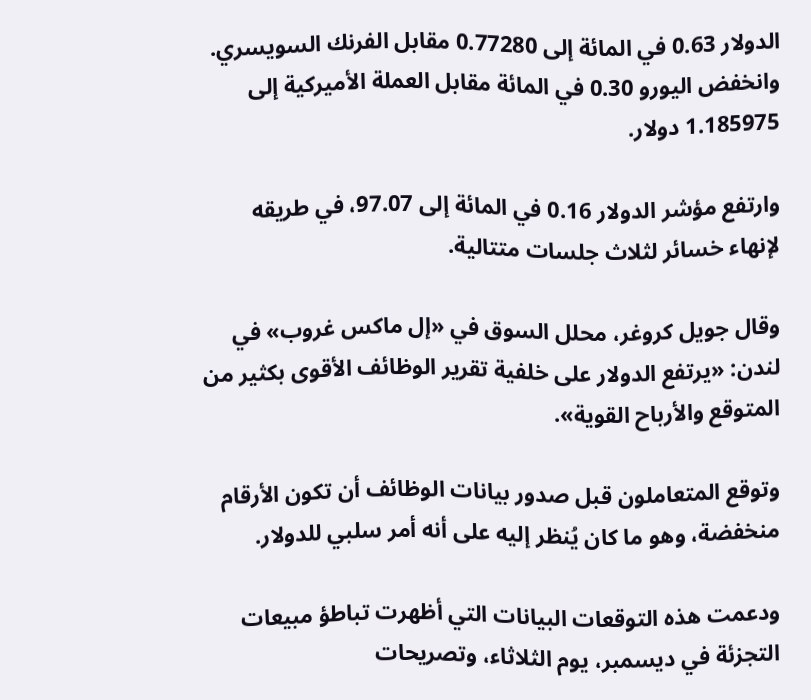الدولار 0.63 في المائة إلى 0.77280 مقابل الفرنك السويسري. وانخفض اليورو 0.30 في المائة مقابل العملة الأميركية إلى 1.185975 دولار.

وارتفع مؤشر الدولار 0.16 في المائة إلى 97.07، في طريقه لإنهاء خسائر لثلاث جلسات متتالية.

وقال جويل كروغر، محلل السوق في «إل ماكس غروب» في لندن: «يرتفع الدولار على خلفية تقرير الوظائف الأقوى بكثير من المتوقع والأرباح القوية».

وتوقع المتعاملون قبل صدور بيانات الوظائف أن تكون الأرقام منخفضة، ‌وهو ما كان يُنظر إليه ‌على أنه أمر سلبي للدولار.

ودعمت هذه التوقعات البيانات التي أظهرت تباطؤ ‌مبيعات التجزئة في ديسمبر، يوم الثلاثاء، وتصريحات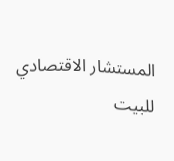المستشار ‌الاقتصادي للبيت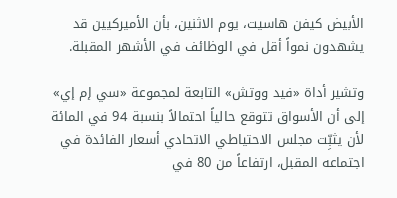الأبيض كيفن هاسيت، يوم الاثنين، بأن الأميركيين قد يشهدون نمواً أقل في الوظائف في الأشهر المقبلة.

وتشير أداة «فيد ووتش» التابعة لمجموعة «سي إم إي» إلى أن الأسواق تتوقع حالياً احتمالاً بنسبة 94 في المائة لأن ‌يثبِّت مجلس الاحتياطي الاتحادي أسعار الفائدة في اجتماعه المقبل، ارتفاعاً من 80 في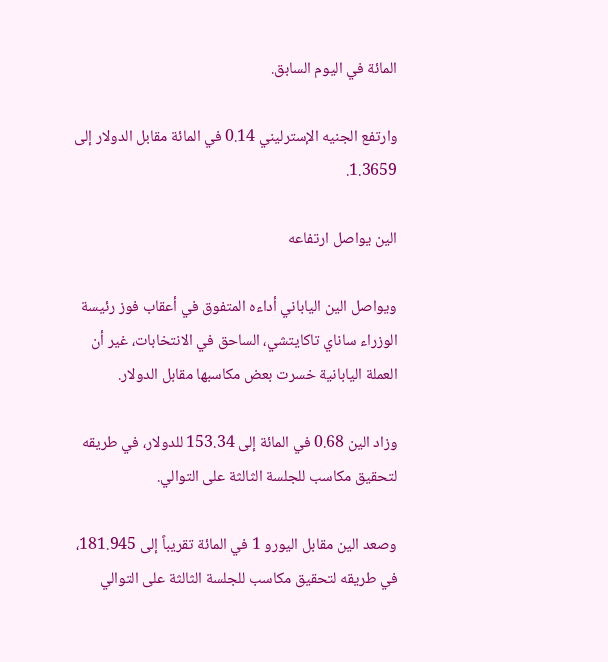المائة في اليوم السابق.

وارتفع الجنيه الإسترليني 0.14 في المائة مقابل الدولار إلى 1.3659.

الين يواصل ارتفاعه

ويواصل الين الياباني أداءه المتفوق في أعقاب فوز رئيسة الوزراء ساناي تاكايتشي، الساحق في الانتخابات، غير أن العملة اليابانية خسرت بعض مكاسبها مقابل الدولار.

وزاد الين 0.68 في المائة إلى 153.34 للدولار، في طريقه لتحقيق مكاسب للجلسة الثالثة على التوالي.

وصعد الين مقابل اليورو 1 في المائة تقريباً إلى 181.945، في طريقه لتحقيق مكاسب للجلسة الثالثة على التوالي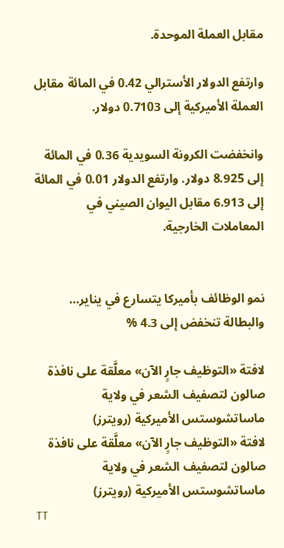مقابل العملة الموحدة.

وارتفع الدولار الأسترالي 0.42 في المائة مقابل العملة الأميركية إلى 0.7103 دولار.

وانخفضت الكرونة السويدية 0.36 في المائة إلى 8.925 دولار. وارتفع الدولار 0.01 في المائة إلى 6.913 مقابل اليوان الصيني في المعاملات الخارجية.


نمو الوظائف بأميركا يتسارع في يناير… والبطالة تنخفض إلى 4.3 %

لافتة «التوظيف جارٍ الآن» معلَّقة على نافذة صالون لتصفيف الشعر في ولاية ماساتشوستس الأميركية (رويترز)
لافتة «التوظيف جارٍ الآن» معلَّقة على نافذة صالون لتصفيف الشعر في ولاية ماساتشوستس الأميركية (رويترز)
TT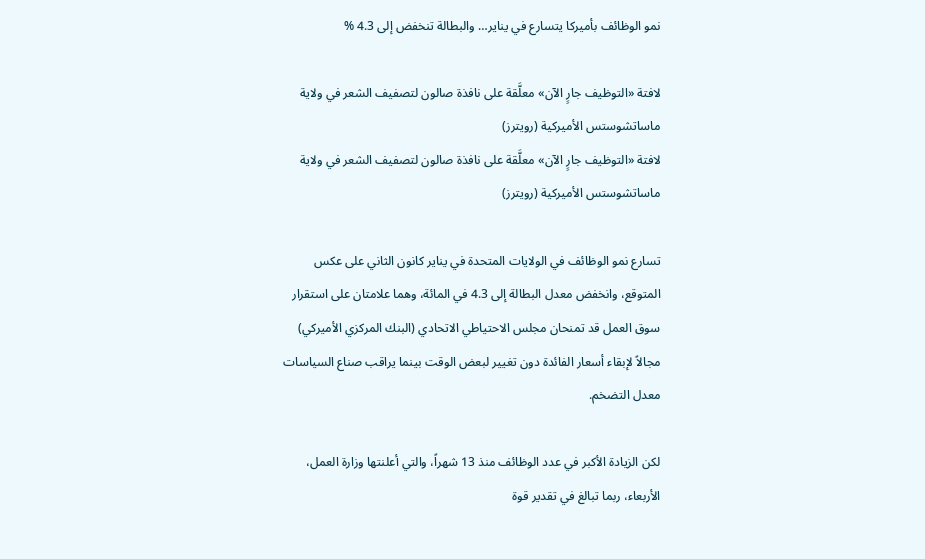نمو الوظائف بأميركا يتسارع في يناير… والبطالة تنخفض إلى 4.3 %

لافتة «التوظيف جارٍ الآن» معلَّقة على نافذة صالون لتصفيف الشعر في ولاية ماساتشوستس الأميركية (رويترز)
لافتة «التوظيف جارٍ الآن» معلَّقة على نافذة صالون لتصفيف الشعر في ولاية ماساتشوستس الأميركية (رويترز)

تسارع نمو الوظائف في الولايات المتحدة في يناير كانون الثاني على عكس المتوقع، وانخفض معدل البطالة إلى 4.3 في المائة، وهما علامتان على استقرار سوق العمل قد تمنحان مجلس الاحتياطي الاتحادي (البنك المركزي الأميركي) مجالاً لإبقاء أسعار الفائدة دون تغيير لبعض الوقت بينما يراقب صناع السياسات معدل التضخم.

لكن الزيادة الأكبر في عدد الوظائف منذ 13 شهراً، والتي أعلنتها وزارة العمل، الأربعاء، ‌ربما تبالغ في تقدير ‌قوة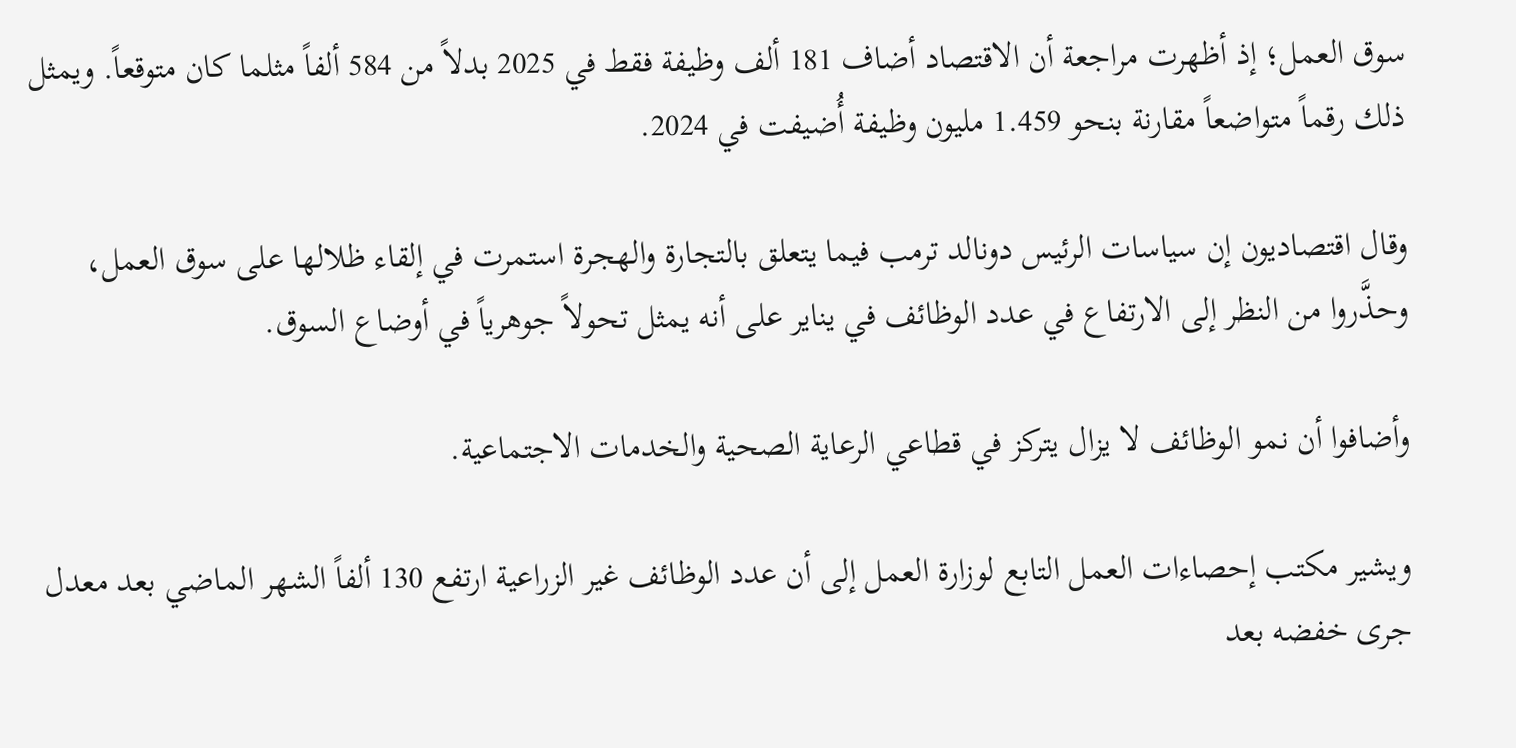سوق العمل؛ إذ أظهرت مراجعة أن الاقتصاد أضاف 181 ألف وظيفة فقط في 2025 بدلاً من 584 ألفاً مثلما كان متوقعاً. ويمثل ذلك رقماً متواضعاً مقارنة بنحو 1.459 مليون وظيفة أُضيفت في 2024.

وقال اقتصاديون إن سياسات الرئيس دونالد ترمب فيما يتعلق بالتجارة والهجرة استمرت ‌في إلقاء ظلالها ‌على سوق العمل، وحذَّروا من النظر إلى الارتفاع في ‌عدد الوظائف في يناير ‌على أنه يمثل تحولاً جوهرياً في أوضاع السوق.

وأضافوا أن نمو الوظائف لا يزال يتركز في قطاعي الرعاية الصحية والخدمات الاجتماعية.

ويشير مكتب إحصاءات العمل التابع ‌لوزارة العمل إلى أن عدد الوظائف غير الزراعية ارتفع 130 ألفاً الشهر الماضي بعد معدل جرى خفضه بعد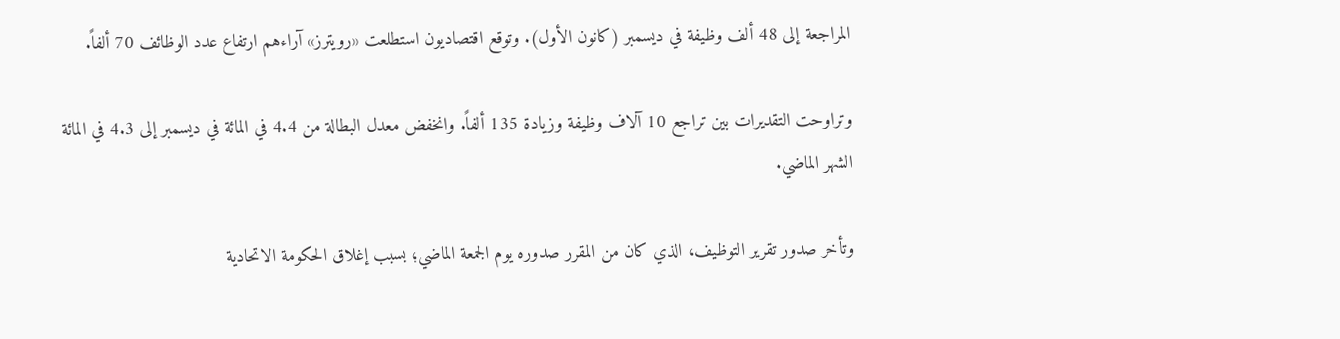المراجعة إلى 48 ألف وظيفة في ديسمبر (كانون الأول). وتوقع اقتصاديون استطلعت «رويترز» آراءهم ارتفاع عدد الوظائف 70 ألفاً.

وتراوحت التقديرات بين تراجع 10 آلاف وظيفة وزيادة 135 ألفاً. وانخفض معدل البطالة من 4.4 في المائة في ديسمبر إلى 4.3 في المائة الشهر الماضي.

وتأخر صدور تقرير التوظيف، الذي كان من المقرر صدوره يوم الجمعة الماضي؛ بسبب إغلاق الحكومة الاتحادية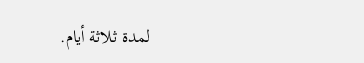لمدة ثلاثة أيام.